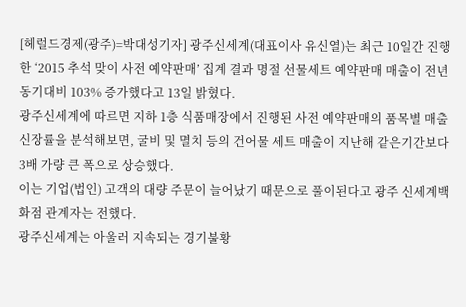[헤럴드경제(광주)=박대성기자] 광주신세계(대표이사 유신열)는 최근 10일간 진행한 ‘2015 추석 맞이 사전 예약판매’ 집계 결과 명절 선물세트 예약판매 매출이 전년 동기대비 103% 증가했다고 13일 밝혔다.
광주신세계에 따르면 지하 1층 식품매장에서 진행된 사전 예약판매의 품목별 매출 신장률을 분석해보면, 굴비 및 멸치 등의 건어물 세트 매출이 지난해 같은기간보다 3배 가량 큰 폭으로 상승했다.
이는 기업(법인) 고객의 대량 주문이 늘어났기 때문으로 풀이된다고 광주 신세계백화점 관계자는 전했다.
광주신세계는 아울러 지속되는 경기불황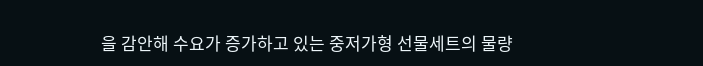을 감안해 수요가 증가하고 있는 중저가형 선물세트의 물량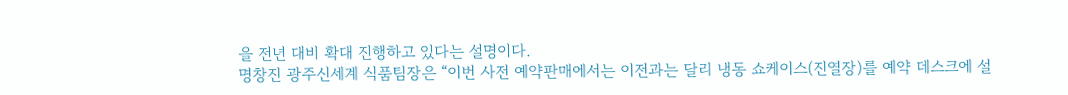을 전년 대비 확대 진행하고 있다는 설명이다.
명창진 광주신세계 식품팀장은 “이번 사전 예약판매에서는 이전과는 달리 냉동 쇼케이스(진열장)를 예약 데스크에 설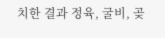치한 결과 정육, 굴비, 곶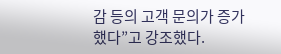감 등의 고객 문의가 증가했다”고 강조했다.